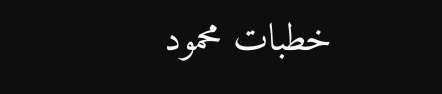خطبات محمود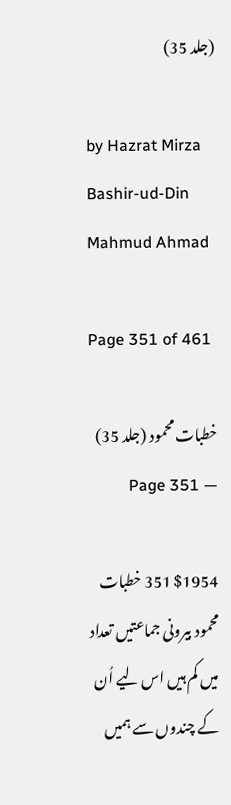(جلد 35)

by Hazrat Mirza Bashir-ud-Din Mahmud Ahmad

Page 351 of 461

خطبات محمود (جلد 35) — Page 351

$1954 351 خطبات محمود بیرونی جماعتیں تعداد میں کم ہیں اس لیے اُن کے چندوں سے ہمیں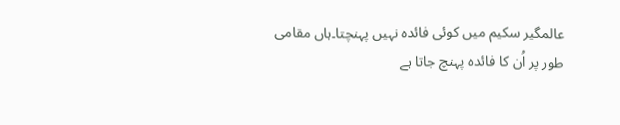عالمگیر سکیم میں کوئی فائدہ نہیں پہنچتا۔ہاں مقامی طور پر اُن کا فائدہ پہنچ جاتا ہے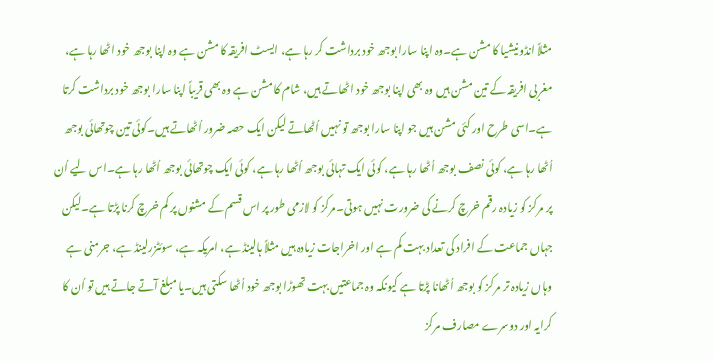مثلاً انڈونیشیا کا مشن ہے۔وہ اپنا سارا بوجھ خود برداشت کر رہا ہے، ایسٹ افریقہ کا مشن ہے وہ اپنا بوجھ خود اٹھا رہا ہے، مغربی افریقہ کے تین مشن ہیں وہ بھی اپنا بوجھ خود اٹھاتے ہیں، شام کا مشن ہے وہ بھی قریباً اپنا سارا بوجھ خود برداشت کرتا ہے۔اسی طرح اور کئی مشن ہیں جو اپنا سارا بوجھ تو نہیں اُٹھاتے لیکن ایک حصہ ضرور اُٹھاتے ہیں۔کوئی تین چوتھائی بوجھ اُٹھا رہا ہے، کوئی نصف بوجھ اُٹھا رہا ہے، کوئی ایک تہائی بوجھ اُٹھا رہا ہے، کوئی ایک چوتھائی بوجھ اُٹھا رہا ہے۔اس لیے اُن پر مرکز کو زیادہ رقم خرچ کرنے کی ضرورت نہیں ہوتی۔مرکز کو لازمی طور پر اس قسم کے مشنوں پر کم خرچ کرنا پڑتا ہے۔لیکن جہاں جماعت کے افراد کی تعداد بہت کم ہے اور اخراجات زیادہ ہیں مثلاً ہالینڈ ہے، امریکہ ہے، سوئٹزرلینڈ ہے، جرمنی ہے وہاں زیادہ تر مرکز کو بوجھ اُٹھانا پڑتا ہے کیونکہ وہ جماعتیں بہت تھوڑا بوجھ خود اُٹھا سکتی ہیں۔یا مبلغ آتے جاتے ہیں تو اُن کا کرایہ اور دوسرے مصارف مرکز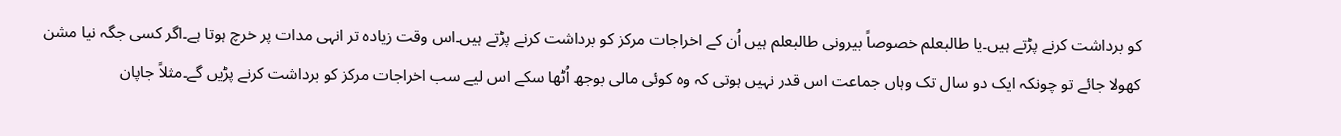کو برداشت کرنے پڑتے ہیں۔یا طالبعلم خصوصاً بیرونی طالبعلم ہیں اُن کے اخراجات مرکز کو برداشت کرنے پڑتے ہیں۔اس وقت زیادہ تر انہی مدات پر خرچ ہوتا ہے۔اگر کسی جگہ نیا مشن کھولا جائے تو چونکہ ایک دو سال تک وہاں جماعت اس قدر نہیں ہوتی کہ وہ کوئی مالی بوجھ اُٹھا سکے اس لیے سب اخراجات مرکز کو برداشت کرنے پڑیں گے۔مثلاً جاپان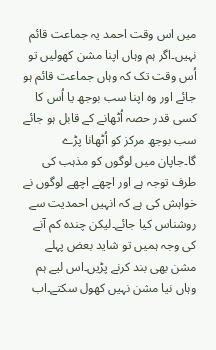میں اس وقت احمد یہ جماعت قائم نہیں۔اگر ہم وہاں اپنا مشن کھولیں تو اُس وقت تک کہ وہاں جماعت قائم ہو جائے اور وہ اپنا سب بوجھ یا اُس کا کسی قدر حصہ اُٹھانے کے قابل ہو جائے سب بوجھ مرکز کو اُٹھانا پڑے گا۔جاپان میں لوگوں کو مذہب کی طرف توجہ ہے اور اچھے اچھے لوگوں نے خواہش کی ہے کہ انہیں احمدیت سے روشناس کیا جائے۔لیکن چندہ کم آنے کی وجہ ہمیں تو شاید بعض پہلے مشن بھی بند کرنے پڑیں۔اس لیے ہم وہاں نیا مشن نہیں کھول سکتے۔اب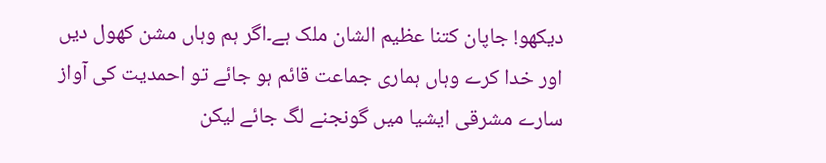دیکھو! جاپان کتنا عظیم الشان ملک ہے۔اگر ہم وہاں مشن کھول دیں اور خدا کرے وہاں ہماری جماعت قائم ہو جائے تو احمدیت کی آواز سارے مشرقی ایشیا میں گونجنے لگ جائے لیکن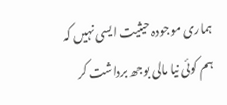ہماری موجودہ حیثیت ایسی نہیں کہ ہم کوئی نیا مالی بوجھ برداشت کر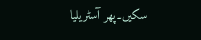سکیں۔پھر آسٹریلیا